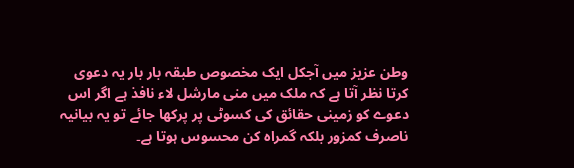وطن عزیز میں آجکل ایک مخصوص طبقہ بار بار یہ دعوی کرتا نظر آتا ہے کہ ملک میں منی مارشل لاء نافذ ہے اگر اس دعوے کو زمینی حقائق کی کسوٹی پر پرکھا جائے تو یہ بیانیہ ناصرف کمزور بلکہ گمراہ کن محسوس ہوتا ہے۔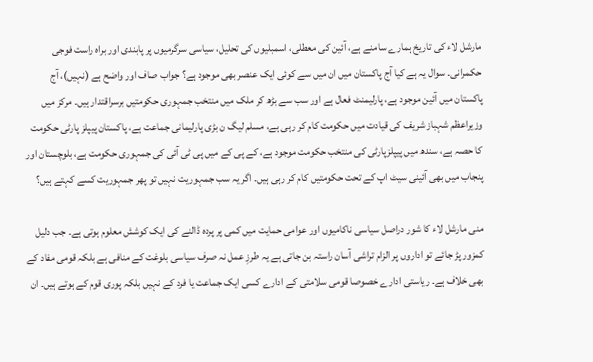مارشل لاء کی تاریخ ہمارے سامنے ہے، آئین کی معطلی، اسمبلیوں کی تحلیل، سیاسی سرگرمیوں پر پابندی اور براہ راست فوجی حکمرانی۔ سوال یہ ہے کیا آج پاکستان میں ان میں سے کوئی ایک عنصر بھی موجود ہے؟ جواب صاف اور واضح ہے (نہیں)، آج پاکستان میں آئین موجود ہے، پارلیمنٹ فعال ہے اور سب سے بڑھ کر ملک میں منتخب جمہوری حکومتیں برسراقتدار ہیں۔ مرکز میں وزیراعظم شہباز شریف کی قیادت میں حکومت کام کر رہی ہے، مسلم لیگ ن بڑی پارلیمانی جماعت ہے، پاکستان پیپلز پارٹی حکومت کا حصہ ہے، سندھ میں پیپلزپارٹی کی منتخب حکومت موجود ہے، کے پی کے میں پی ٹی آئی کی جمہوری حکومت ہے، بلوچستان اور پنجاب میں بھی آئینی سیٹ اپ کے تحت حکومتیں کام کر رہی ہیں۔ اگر یہ سب جمہوریت نہیں تو پھر جمہوریت کسے کہتے ہیں؟

منی مارشل لاء کا شور دراصل سیاسی ناکامیوں اور عوامی حمایت میں کمی پر پردہ ڈالنے کی ایک کوشش معلوم ہوتی ہے۔ جب دلیل کمزور پڑ جائے تو اداروں پر الزام تراشی آسان راستہ بن جاتی ہے یہ طرزِ عمل نہ صرف سیاسی بلوغت کے منافی ہے بلکہ قومی مفاد کے بھی خلاف ہے۔ ریاستی ادارے خصوصا قومی سلامتی کے ادارے کسی ایک جماعت یا فرد کے نہیں بلکہ پوری قوم کے ہوتے ہیں۔ ان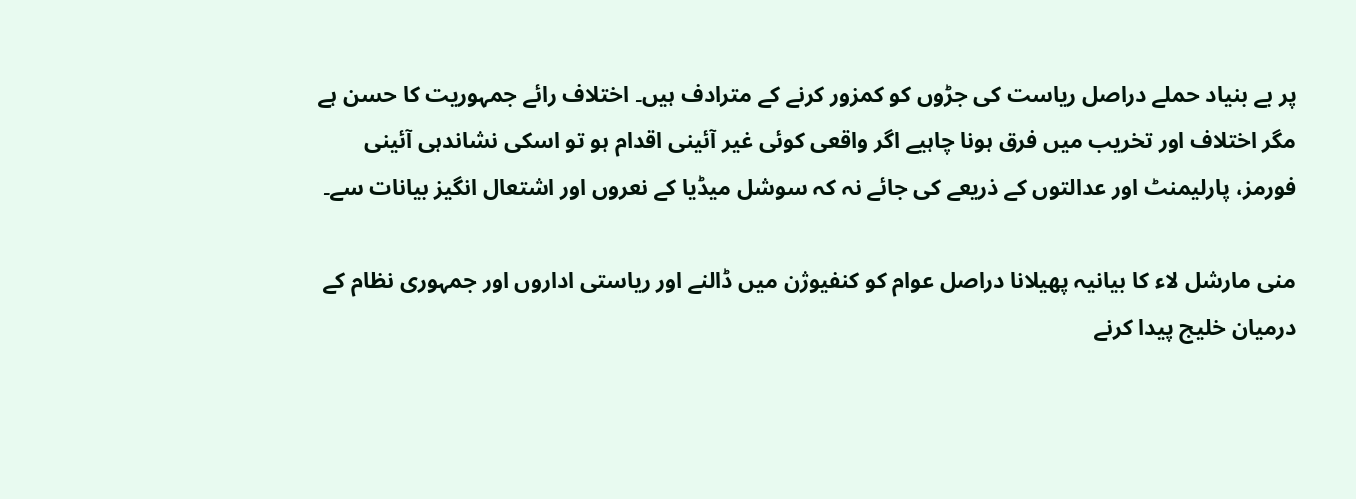پر بے بنیاد حملے دراصل ریاست کی جڑوں کو کمزور کرنے کے مترادف ہیں۔ اختلاف رائے جمہوریت کا حسن ہے مگر اختلاف اور تخریب میں فرق ہونا چاہیے اگر واقعی کوئی غیر آئینی اقدام ہو تو اسکی نشاندہی آئینی فورمز، پارلیمنٹ اور عدالتوں کے ذریعے کی جائے نہ کہ سوشل میڈیا کے نعروں اور اشتعال انگیز بیانات سے۔

منی مارشل لاء کا بیانیہ پھیلانا دراصل عوام کو کنفیوژن میں ڈالنے اور ریاستی اداروں اور جمہوری نظام کے درمیان خلیج پیدا کرنے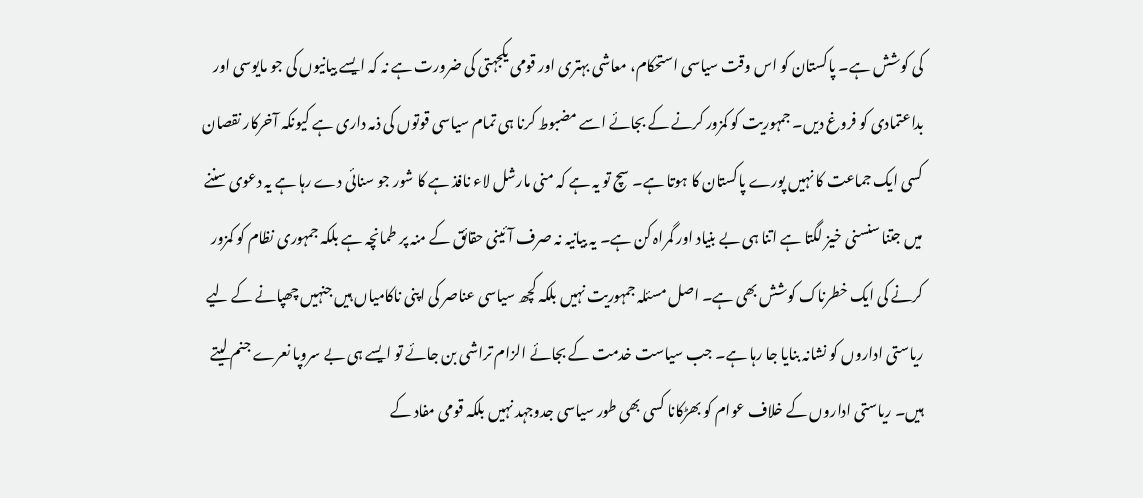کی کوشش ہے۔ پاکستان کو اس وقت سیاسی استحکام، معاشی بہتری اور قومی یکجہتی کی ضرورت ہے نہ کہ ایسے بیانیوں کی جو مایوسی اور بداعتمادی کو فروغ دیں۔ جمہوریت کو کمزور کرنے کے بجائے اسے مضبوط کرنا ہی تمام سیاسی قوتوں کی ذمہ داری ہے کیونکہ آخرکار نقصان کسی ایک جماعت کا نہیں پورے پاکستان کا ہوتا ہے۔ سچ تو یہ ہے کہ منی مارشل لاء نافذ ہے کا شور جو سنائی دے رہا ہے یہ دعوی سننے میں جتنا سنسنی خیز لگتا ہے اتنا ہی بے بنیاد اور گمراہ کن ہے۔ یہ بیانیہ نہ صرف آئینی حقائق کے منہ پر طمانچہ ہے بلکہ جمہوری نظام کو کمزور کرنے کی ایک خطرناک کوشش بھی ہے۔ اصل مسئلہ جمہوریت نہیں بلکہ کچھ سیاسی عناصر کی اپنی ناکامیاں ہیں جنہیں چھپانے کے لیے ریاستی اداروں کو نشانہ بنایا جا رہا ہے۔ جب سیاست خدمت کے بجائے الزام تراشی بن جائے تو ایسے ہی بے سروپا نعرے جنم لیتے ہیں۔ ریاستی اداروں کے خلاف عوام کو بھڑکانا کسی بھی طور سیاسی جدوجہد نہیں بلکہ قومی مفاد کے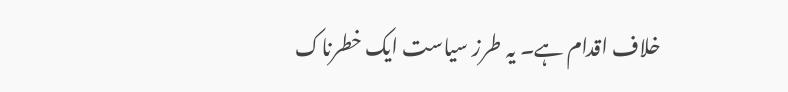خلاف اقدام ہے۔ یہ طرز سیاست ایک خطرناک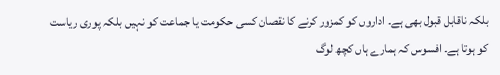بلکہ ناقابل قبول بھی ہے۔ اداروں کو کمزور کرنے کا نقصان کسی حکومت یا جماعت کو نہیں بلکہ پوری ریاست کو ہوتا ہے۔ افسوس کہ ہمارے ہاں کچھ لوگ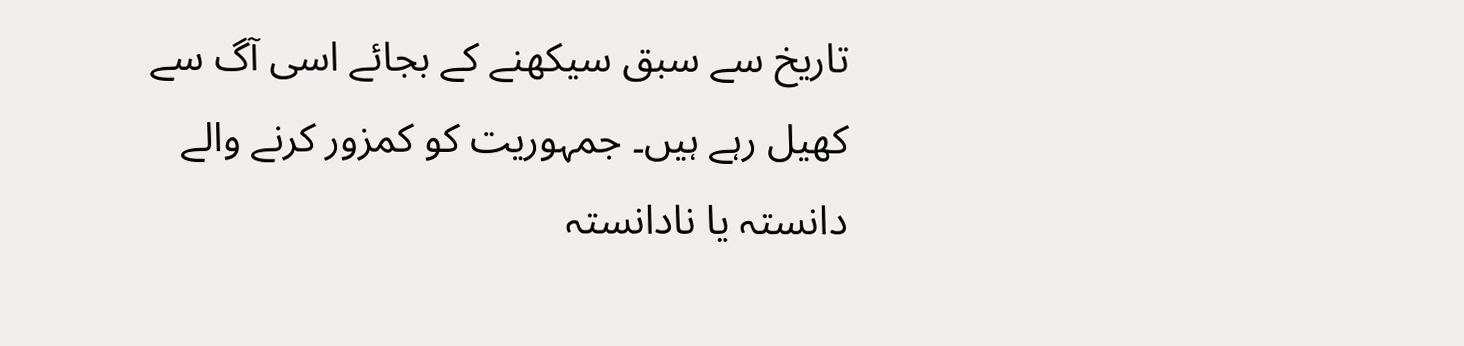تاریخ سے سبق سیکھنے کے بجائے اسی آگ سے کھیل رہے ہیں۔ جمہوریت کو کمزور کرنے والے دانستہ یا نادانستہ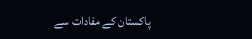پاکستان کے مفادات سے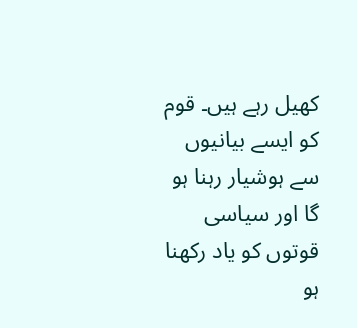کھیل رہے ہیں۔ قوم کو ایسے بیانیوں سے ہوشیار رہنا ہو گا اور سیاسی قوتوں کو یاد رکھنا ہو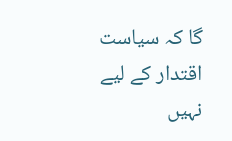گا کہ سیاست اقتدار کے لیے نہیں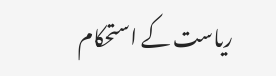ریاست کے استحکام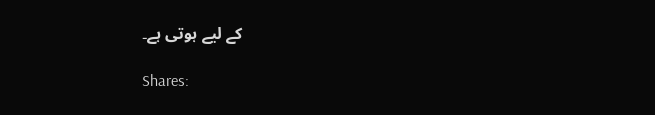کے لیے ہوتی ہے۔

Shares: